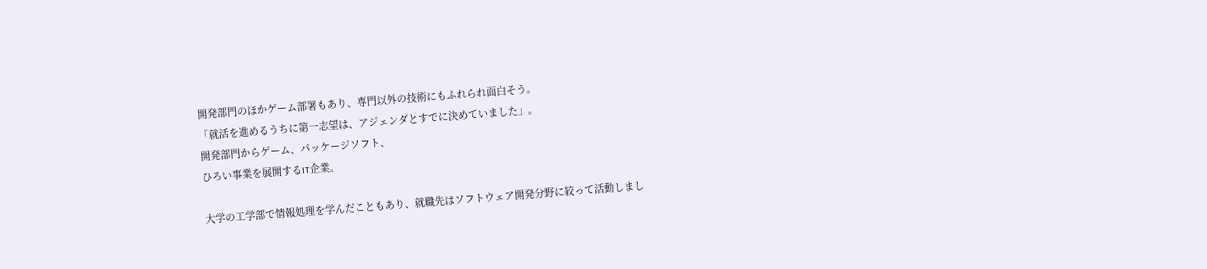開発部門のほかゲーム部署もあり、専門以外の技術にもふれられ面白そう。
「就活を進めるうちに第一志望は、アジェンダとすでに決めていました」。
開発部門からゲーム、パッケージソフト、
ひろい事業を展開するIT企業。

大学の工学部で情報処理を学んだこともあり、就職先はソフトウェア開発分野に絞って活動しまし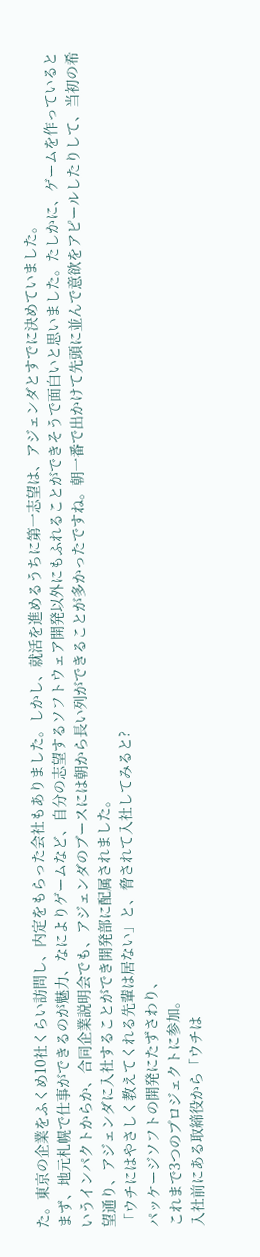た。東京の企業をふくめ10社くらい訪問し、内定をもらった会社もありました。しかし、就活を進めるうちに第一志望は、アジェンダとすでに決めていました。
まず、地元札幌で仕事ができるのが魅力、なによりゲームなど、自分の志望するソフトウェア開発以外にもふれることができそうで面白いと思いました。たしかに、ゲームを作っているというインパクトからか、合同企業説明会でも、アジェンダのブースには朝から長い列ができることが多かったですね。朝一番で出かけて先頭に並んで意欲をアピールしたりして、当初の希望通り、アジェンダに入社することができ開発部に配属されました。
「ウチにはやさしく教えてくれる先輩は居ない」と、脅されて入社してみると?
パッケージソフトの開発にたずさわり、
これまで3つのプロジェクトに参加。
入社前にある取締役から「ウチは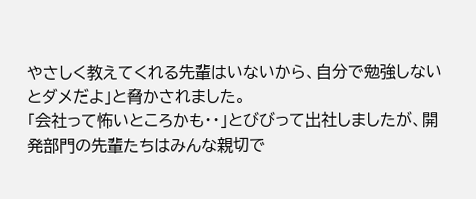やさしく教えてくれる先輩はいないから、自分で勉強しないとダメだよ」と脅かされました。
「会社って怖いところかも・・」とびびって出社しましたが、開発部門の先輩たちはみんな親切で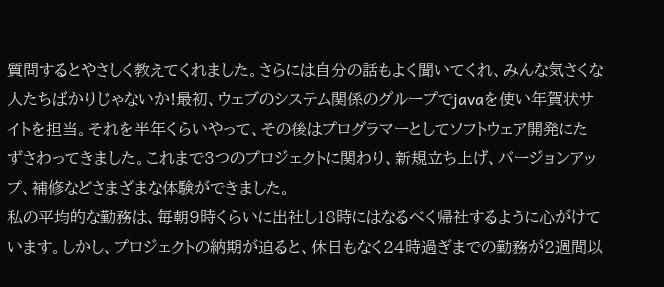質問するとやさしく教えてくれました。さらには自分の話もよく聞いてくれ、みんな気さくな人たちばかりじゃないか!最初、ウェブのシステム関係のグループでjavaを使い年賀状サイトを担当。それを半年くらいやって、その後はプログラマーとしてソフトウェア開発にたずさわってきました。これまで3つのプロジェクトに関わり、新規立ち上げ、バージョンアップ、補修などさまざまな体験ができました。
私の平均的な勤務は、毎朝9時くらいに出社し18時にはなるべく帰社するように心がけています。しかし、プロジェクトの納期が迫ると、休日もなく24時過ぎまでの勤務が2週間以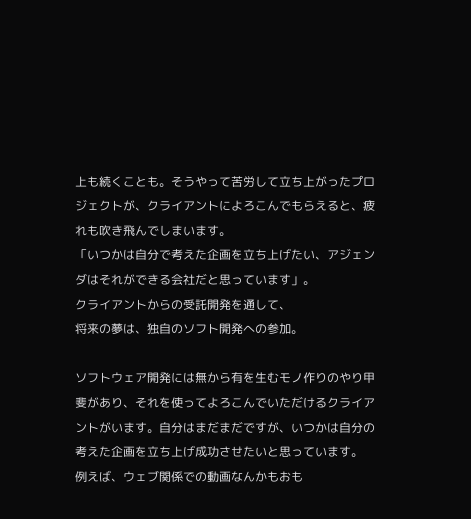上も続くことも。そうやって苦労して立ち上がったプロジェクトが、クライアントによろこんでもらえると、疲れも吹き飛んでしまいます。
「いつかは自分で考えた企画を立ち上げたい、アジェンダはそれができる会社だと思っています」。
クライアントからの受託開発を通して、
将来の夢は、独自のソフト開発への参加。

ソフトウェア開発には無から有を生むモノ作りのやり甲斐があり、それを使ってよろこんでいただけるクライアントがいます。自分はまだまだですが、いつかは自分の考えた企画を立ち上げ成功させたいと思っています。
例えば、ウェブ関係での動画なんかもおも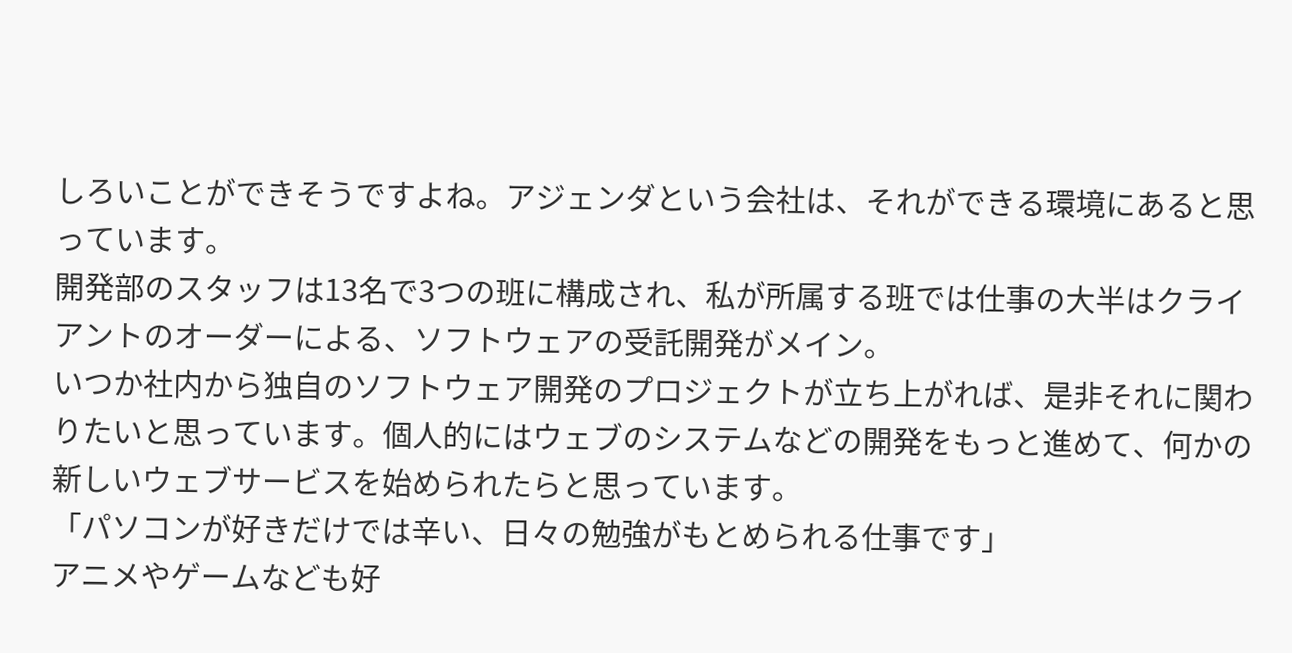しろいことができそうですよね。アジェンダという会社は、それができる環境にあると思っています。
開発部のスタッフは13名で3つの班に構成され、私が所属する班では仕事の大半はクライアントのオーダーによる、ソフトウェアの受託開発がメイン。
いつか社内から独自のソフトウェア開発のプロジェクトが立ち上がれば、是非それに関わりたいと思っています。個人的にはウェブのシステムなどの開発をもっと進めて、何かの新しいウェブサービスを始められたらと思っています。
「パソコンが好きだけでは辛い、日々の勉強がもとめられる仕事です」
アニメやゲームなども好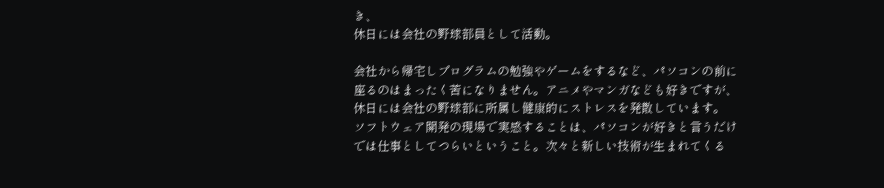き、
休日には会社の野球部員として活動。

会社から帰宅しプログラムの勉強やゲームをするなど、パソコンの前に座るのはまったく苦になりません。アニメやマンガなども好きですが、休日には会社の野球部に所属し健康的にストレスを発散しています。
ソフトウェア開発の現場で実感することは、パソコンが好きと言うだけでは仕事としてつらいということ。次々と新しい技術が生まれてくる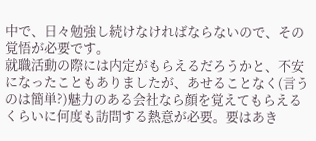中で、日々勉強し続けなければならないので、その覚悟が必要です。
就職活動の際には内定がもらえるだろうかと、不安になったこともありましたが、あせることなく(言うのは簡単?)魅力のある会社なら顔を覚えてもらえるくらいに何度も訪問する熱意が必要。要はあき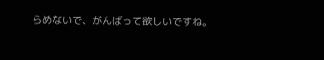らめないで、がんばって欲しいですね。